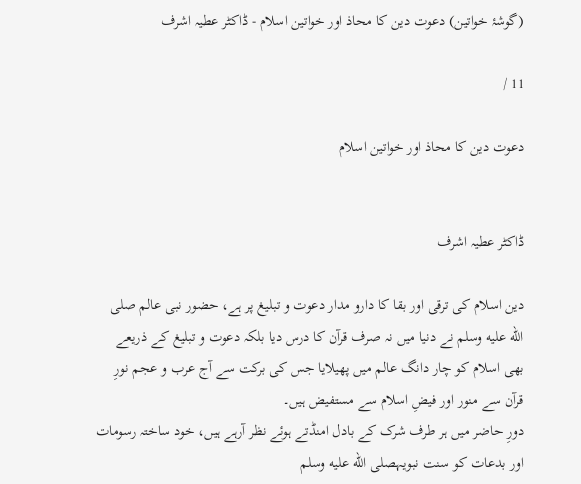(گوشۂ خواتین) دعوت دین کا محاذ اور خواتین اسلام - ڈاکٹر عطیہ اشرف

11 /

دعوت دین کا محاذ اور خواتین اسلام


ڈاکٹر عطیہ اشرف

دین اسلام کی ترقی اور بقا کا دارو مدار دعوت و تبلیغ پر ہے، حضور نبی عالم صلى الله عليه وسلم نے دنیا میں نہ صرف قرآن کا درس دیا بلکہ دعوت و تبلیغ کے ذریعے بھی اسلام کو چار دانگ عالم میں پھیلایا جس کی برکت سے آج عرب و عجم نورِ قرآن سے منور اور فیضِ اسلام سے مستفیض ہیں۔
دورِ حاضر میں ہر طرف شرک کے بادل امنڈتے ہوئے نظر آرہے ہیں، خود ساختہ رسومات اور بدعات کو سنت نبویہصلى الله عليه وسلم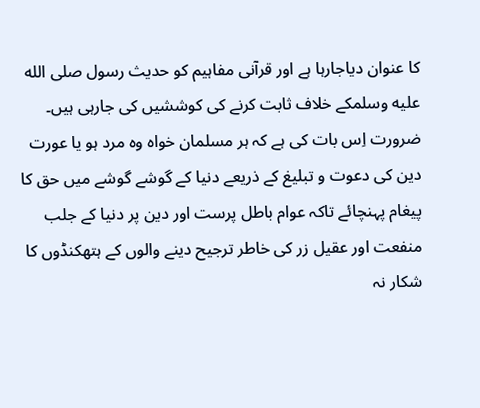کا عنوان دیاجارہا ہے اور قرآنی مفاہیم کو حدیث رسول صلى الله عليه وسلمکے خلاف ثابت کرنے کی کوششیں کی جارہی ہیں۔ ضرورت اِس بات کی ہے کہ ہر مسلمان خواہ وہ مرد ہو یا عورت دین کی دعوت و تبلیغ کے ذریعے دنیا کے گوشے گوشے میں حق کا پیغام پہنچائے تاکہ عوام باطل پرست اور دین پر دنیا کے جلب منفعت اور عقیل زر کی خاطر ترجیح دینے والوں کے ہتھکنڈوں کا شکار نہ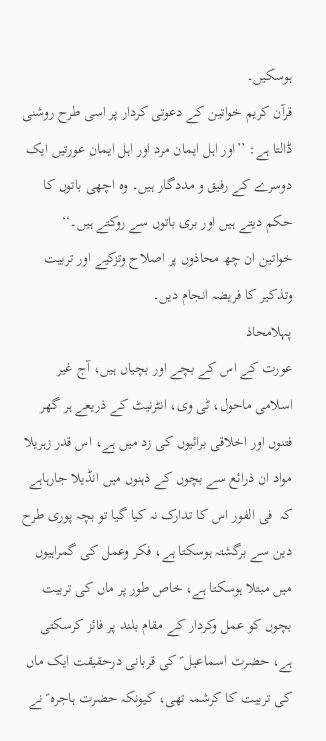ہوسکیں۔
قرآن کریم خواتین کے دعوتی کردار پر اسی طرح روشنی ڈالتا ہے: ’’اور اہل ایمان مرد اور اہل ایمان عورتیں ایک دوسرے کے رفیق و مددگار ہیں۔ وہ اچھی باتوں کا حکم دیتے ہیں اور بری باتوں سے روکتے ہیں۔‘‘
خواتین ان چھ محاذوں پر اصلاح وتزکیے اور تربیت وتذکیر کا فریضہ انجام دیں۔
پہلامحاذ
عورت کے اس کے بچے اور بچیاں ہیں، آج غیر اسلامی ماحول، ٹی وی، انٹرنیٹ کے ذریعے ہر گھر فتنوں اور اخلاقی برائیوں کی زد میں ہے، اس قدر زہریلا مواد ان ذرائع سے بچوں کے ذہنوں میں انڈیلا جارہاہے کہ  فی الفور اس کا تدارک نہ کیا گیا تو بچہ پوری طرح دین سے برگشتہ ہوسکتا ہے، فکر وعمل کی گمراہیوں میں مبتلا ہوسکتا ہے، خاص طور پر ماں کی تربیت بچوں کو عمل وکردار کے مقام بلند پر فائز کرسکتی ہے، حضرت اسماعیل ؑ کی قربانی درحقیقت ایک ماں کی تربیت کا کرشمہ تھی، کیونکہ حضرت ہاجرہ ؑ نے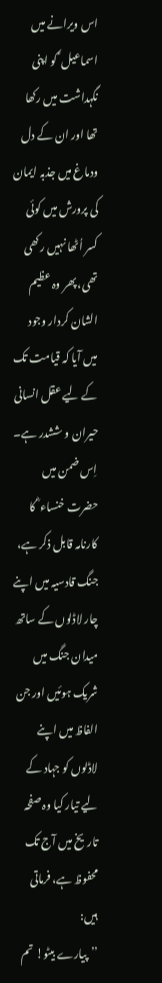اس ویرانے میں اسماعیل ؑ کو اپنی نگہداشت میں رکھا تھا اور ان کے دل ودماغ میں جذبہ ایمان کی پرورش میں کوئی کسر اُٹھا نہیں رکھی تھی، پھر وہ عظیم الشان کردار وجود میں آیا کہ قیامت تک کے لیے عقل انسانی حیران و ششدر ہے۔
اِس ضمن میں حضرت خنساء ؓ کا کارنامہ قابل ذکر ہے، جنگ قادسیہ میں اپنے چار لاڈلوں کے ساتھ میدان جنگ میں شریک ہوئیں اور جن الفاظ میں اپنے لاڈلوں کو جہاد کے لیے تیار کیا وہ صفحہ تاریخ میں آج تک محفوظ ہے، فرماتی ہیں:
’’پیارے بیٹو! تم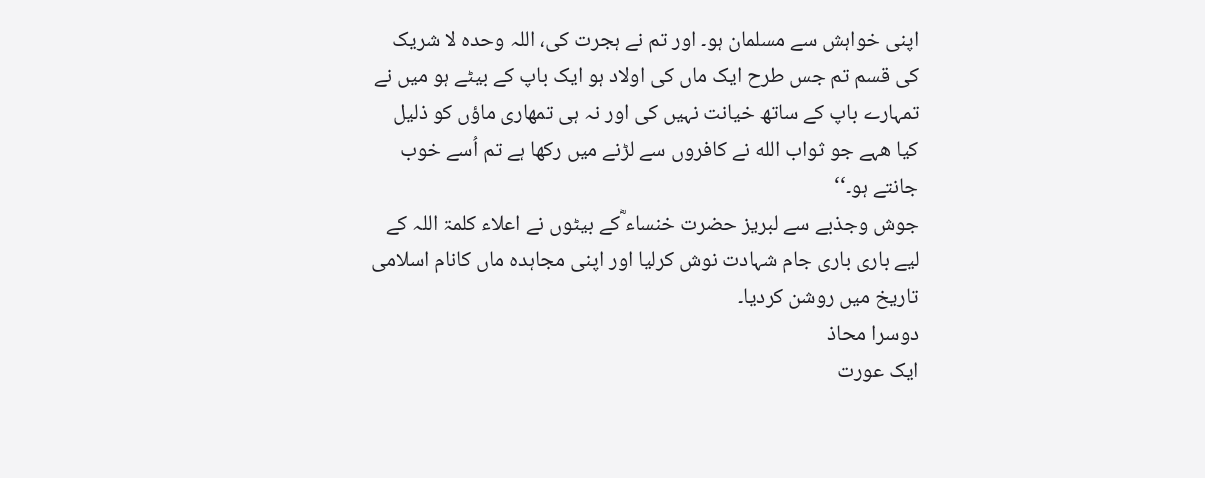اپنی خواہش سے مسلمان ہو۔ اور تم نے ہجرت کی، اللہ وحدہ لا شریک کی قسم تم جس طرح ایک ماں کی اولاد ہو ایک باپ کے بیٹے ہو میں نے تمہارے باپ کے ساتھ خیانت نہیں کی اور نہ ہی تمھاری ماؤں کو ذلیل کیا هہے جو ثواب الله نے کافروں سے لڑنے میں رکھا ہے تم اُسے خوب جانتے ہو۔‘‘
جوش وجذبے سے لبریز حضرت خنساء ؓکے بیٹوں نے اعلاء کلمۃ اللہ کے لیے باری باری جام شہادت نوش کرلیا اور اپنی مجاہدہ ماں کانام اسلامی تاریخ میں روشن کردیا۔
دوسرا محاذ
ایک عورت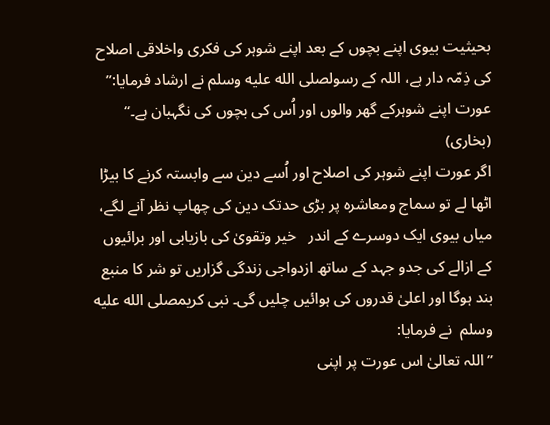بحیثیت بیوی اپنے بچوں کے بعد اپنے شوہر کی فکری واخلاقی اصلاح کی ذِمّہ دار ہے، اللہ کے رسولصلى الله عليه وسلم نے ارشاد فرمایا:’’ عورت اپنے شوہرکے گھر والوں اور اُس کی بچوں کی نگہبان ہے۔‘‘ (بخاری)
اگر عورت اپنے شوہر کی اصلاح اور اُسے دین سے وابستہ کرنے کا بیڑا اٹھا لے تو سماج ومعاشرہ پر بڑی حدتک دین کی چھاپ نظر آنے لگے، میاں بیوی ایک دوسرے کے اندر   خیر وتقویٰ کی بازیابی اور برائیوں کے ازالے کی جدو جہد کے ساتھ ازدواجی زندگی گزاریں تو شر کا منبع بند ہوگا اور اعلیٰ قدروں کی ہوائیں چلیں گی۔ نبی کریمصلى الله عليه وسلم  نے فرمایا:
’’اللہ تعالیٰ اس عورت پر اپنی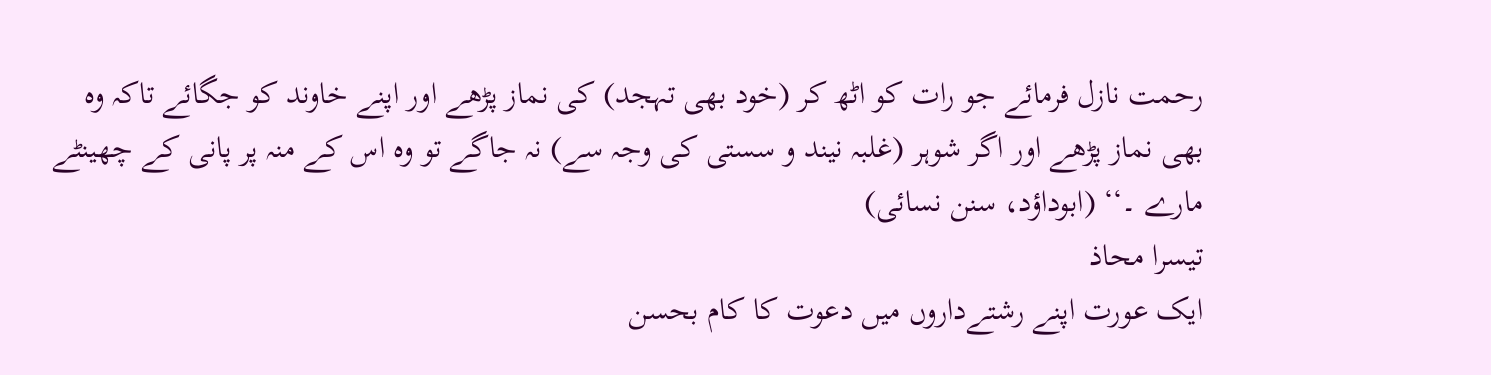رحمت نازل فرمائے جو رات کو اٹھ کر (خود بھی تہجد) کی نماز پڑھے اور اپنے خاوند کو جگائے تاکہ وہ بھی نماز پڑھے اور اگر شوہر (غلبہ نیند و سستی کی وجہ سے) نہ جاگے تو وہ اس کے منہ پر پانی کے چھینٹے مارے ۔‘‘ (ابوداؤد، سنن نسائی)
تیسرا محاذ
ایک عورت اپنے رشتےداروں میں دعوت کا کام بحسن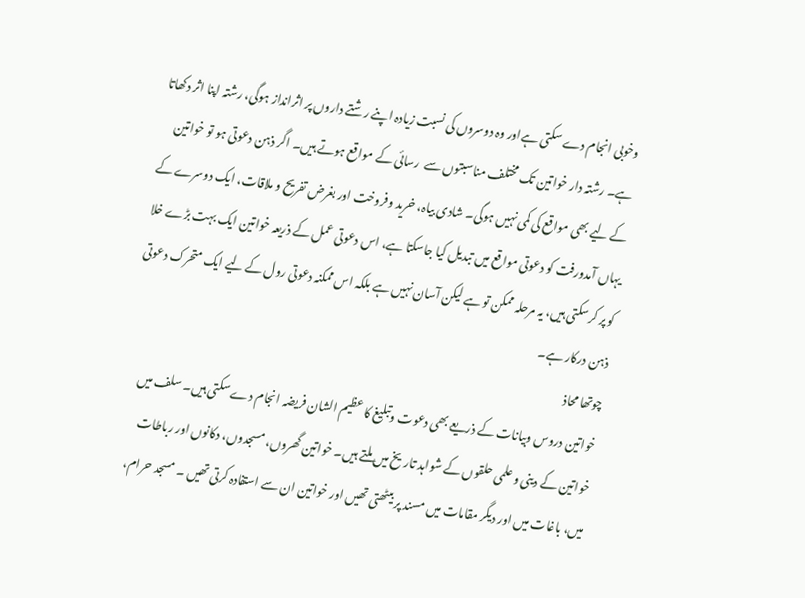وخوبی انجام دے سکتی ہےاور وہ دوسروں کی نسبت زیادہ اپنے رشتے داروں پر اثرانداز ہوگی، رشتہ اپنا اثر دکھاتا ہے۔ رشتہ دار خواتین تک مختلف مناسبتوں سے  رسائی کے مواقع ہوتے ہیں۔ اگر ذہن دعوتی ہو تو خواتین  کے لیے بھی مواقع کی کمی نہیں ہوگی۔ شادی بیاہ، خرید وفروخت اور بغرض تفریح و ملاقات، ایک دوسرے کے یہاں آمدورفت کو دعوتی مواقع میں تبدیل کیا جاسکتا ہے، اس دعوتی عمل کے ذریعہ خواتین ایک بہت بڑے خلا کو پر کرسکتی ہیں، یہ مرحلہ ممکن تو ہے لیکن آسان نہیں ہے بلکہ اس ممکنہ دعوتی رول کے لیے ایک متحرک دعوتی ذہن درکار ہے۔
چوتھا محاذ
خواتین دروس وبیانات کے ذریعے بھی دعوت وتبلیغ کا عظیم الشان فریضہ انجام دے سکتی ہیں۔ سلف میں خواتین کے دینی و علمی حلقوں کے شواہد تاریخ میں ملتے ہیں۔ خواتین گھروں، مسجدوں، دکانوں اور رباطات میں، باغات میں اور دیگر مقامات میں مسند پر بیٹھتی تھیں اور خواتین ان سے استفادہ کرتی تھیں ۔ مسجد حرام،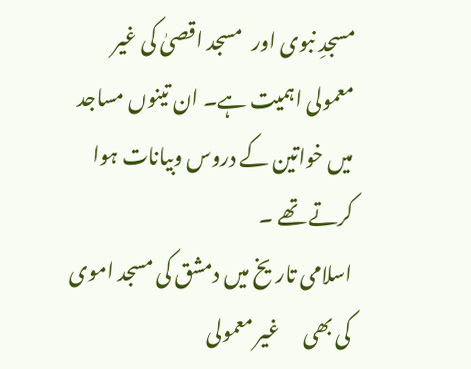مسجدِ نبوی اور   مسجد اقصیٰ کی غیر معمولی اہمیت ہے۔ ان تینوں مساجد میں خواتین کے دروس وبیانات ہوا کرتے تھے ۔
اسلامی تاریخ میں دمشق کی مسجد اموی کی بھی      غیر معمولی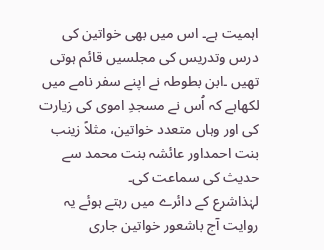اہمیت ہے۔ اس میں بھی خواتین کی درس وتدریس کی مجلسیں قائم ہوتی تھیں ۔ابن بطوطہ نے اپنے سفر نامے میں لکھاہے کہ اُس نے مسجدِ اموی کی زیارت کی اور وہاں متعدد خواتین، مثلاً زینب بنت احمداور عائشہ بنت محمد سے حدیث کی سماعت کی۔
لہٰذاشرع کے دائرے میں رہتے ہوئے یہ روایت آج باشعور خواتین جاری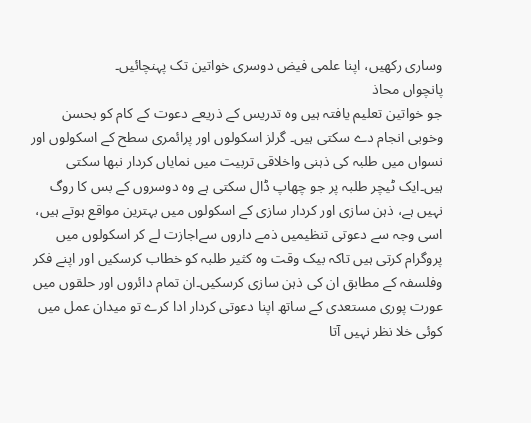وساری رکھیں، اپنا علمی فیض دوسری خواتین تک پہنچائیں۔
پانچواں محاذ
جو خواتین تعلیم یافتہ ہیں وہ تدریس کے ذریعے دعوت کے کام کو بحسن وخوبی انجام دے سکتی ہیں۔ گرلز اسکولوں اور پرائمری سطح کے اسکولوں اور نسواں میں طلبہ کی ذہنی واخلاقی تربیت میں نمایاں کردار نبھا سکتی ہیں۔ایک ٹیچر طلبہ پر جو چھاپ ڈال سکتی ہے وہ دوسروں کے بس کا روگ نہیں ہے، ذہن سازی اور کردار سازی کے اسکولوں میں بہترین مواقع ہوتے ہیں، اسی وجہ سے دعوتی تنظیمیں ذمے داروں سےاجازت لے کر اسکولوں میں پروگرام کرتی ہیں تاکہ بیک وقت وہ کثیر طلبہ کو خطاب کرسکیں اور اپنے فکر وفلسفہ کے مطابق ان کی ذہن سازی کرسکیں۔ان تمام دائروں اور حلقوں میں عورت پوری مستعدی کے ساتھ اپنا دعوتی کردار ادا کرے تو میدان عمل میں کوئی خلا نظر نہیں آتا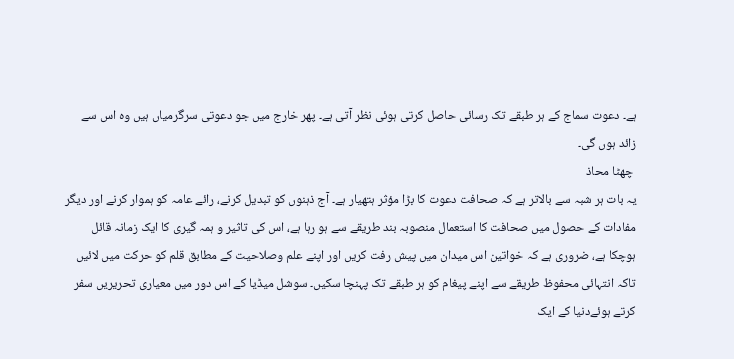ہے۔ دعوت سماج کے ہر طبقے تک رسائی حاصل کرتی ہوئی نظر آتی ہے۔ پھر خارج میں جو دعوتی سرگرمیاں ہیں وہ اس سے زائد ہوں گی۔
 چھٹا محاذ
یہ بات ہر شبہ سے بالاتر ہے کہ صحافت دعوت کا بڑا مؤثر ہتھیار ہے۔ آج ذہنوں کو تبدیل کرنے، رائے عامہ کو ہموار کرنے اور دیگر مفادات کے حصول میں صحافت کا استعمال منصوبہ بند طریقے سے ہو رہا ہے، اس کی تاثیر و ہمہ گیری کا ایک زمانہ قائل ہوچکا ہے، ضروری ہے کہ خواتین اس میدان میں پیش رفت کریں اور اپنے علم وصلاحیت کے مطابق قلم کو حرکت میں لائیں تاکہ انتہائی محفوظ طریقے سے اپنے پیغام کو ہر طبقے تک پہنچا سکیں۔ سوشل میڈیا کے اس دور میں معیاری تحریریں سفر کرتے ہوئےدنیا کے ایک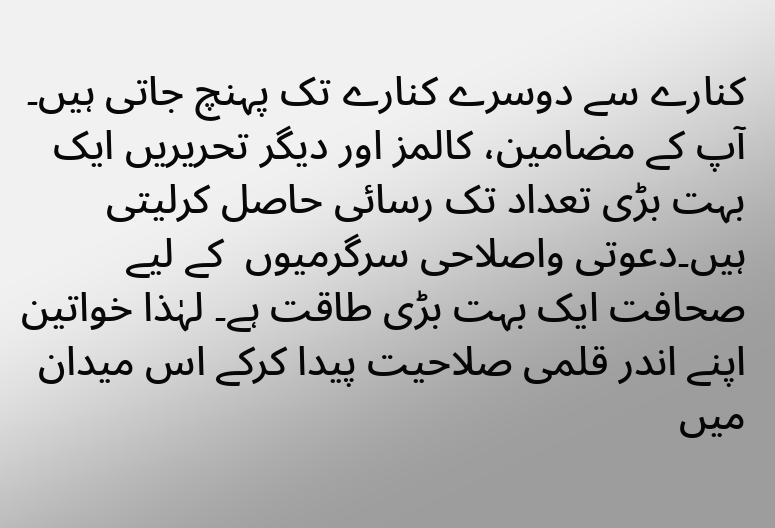کنارے سے دوسرے کنارے تک پہنچ جاتی ہیں۔ آپ کے مضامین، کالمز اور دیگر تحریریں ایک بہت بڑی تعداد تک رسائی حاصل کرلیتی ہیں۔دعوتی واصلاحی سرگرمیوں  کے لیے صحافت ایک بہت بڑی طاقت ہے۔ لہٰذا خواتین اپنے اندر قلمی صلاحیت پیدا کرکے اس میدان میں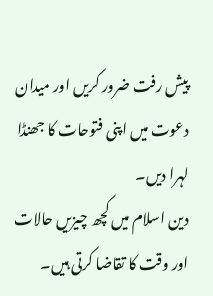پیش رفت ضرور کریں اور میدان دعوت میں اپنی فتوحات کا جھنڈا لہرا دیں۔
دین اسلام میں کچھ چیزیں حالات اور وقت کا تقاضا کرتی ہیں۔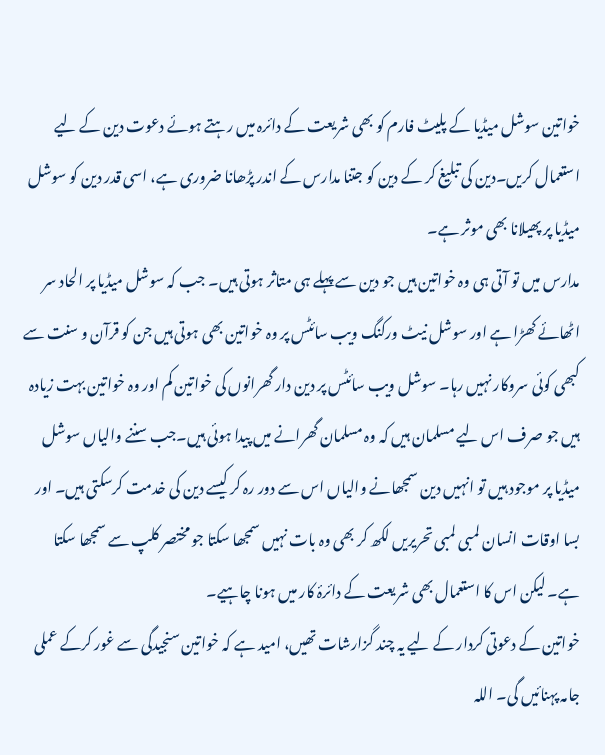خواتین سوشل میڈیا کے پلیٹ فارم کو بھی شریعت کے دائرہ میں رہتے ہوئے دعوت دین کے لیے استعمال کریں۔دین کی تبلیغ کر کے دین کو جتنا مدارس کے اندر پڑھانا ضروری ہے، اسی قدر دین کو سوشل میڈیا پر پھیلانا بھی موثر ہے۔
مدارس میں تو آتی ہی وہ خواتین ہیں جو دین سے پہلے ہی متاثر ہوتی ہیں۔ جب کہ سوشل میڈیا پر الحاد سر اٹھائے کھڑا ہے اور سوشل نیٹ ورکنگ ویب سائٹس پر وہ خواتین بھی ہوتی ہیں جن کو قرآن و سنت سے کبھی کوئی سروکار نہیں رہا۔ سوشل ویب سائٹس پر دین دار گھرانوں کی خواتین کم اور وہ خواتین بہت زیادہ ہیں جو صرف اس لیے مسلمان ہیں کہ وہ مسلمان گھرانے میں پیدا ہوئی ہیں۔جب سننے والیاں سوشل میڈیا پر موجود ہیں تو انہیں دین سمجھانے والیاں اس سے دور رہ کر کیسے دین کی خدمت کرسکتی ہیں۔ اور بسا اوقات انسان لمبی لمبی تحریریں لکھ کر بھی وہ بات نہیں سمجھا سکتا جو مختصر کلپ سے سمجھا سکتا ہے۔ لیکن اس کا استعمال بھی شریعت کے دائرۂ کار میں ہونا چاہیے۔
خواتین کے دعوتی کردار کے لیے یہ چند گزارشات تھیں، امید ہے کہ خواتین سنجیدگی سے غور کرکے عملی جامہ پہنائیں گی۔ اللہ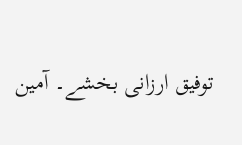توفیق ارزانی بخشے۔ آمین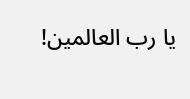یا رب العالمین!